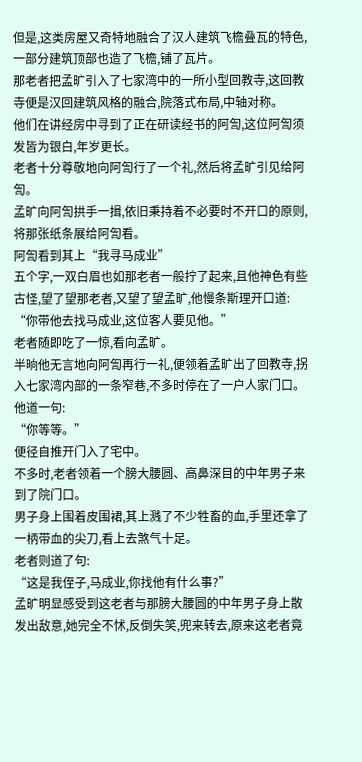但是,这类房屋又奇特地融合了汉人建筑飞檐叠瓦的特色,一部分建筑顶部也造了飞檐,铺了瓦片。
那老者把孟旷引入了七家湾中的一所小型回教寺,这回教寺便是汉回建筑风格的融合,院落式布局,中轴对称。
他们在讲经房中寻到了正在研读经书的阿訇,这位阿訇须发皆为银白,年岁更长。
老者十分尊敬地向阿訇行了一个礼,然后将孟旷引见给阿訇。
孟旷向阿訇拱手一揖,依旧秉持着不必要时不开口的原则,将那张纸条展给阿訇看。
阿訇看到其上“我寻马成业”
五个字,一双白眉也如那老者一般拧了起来,且他神色有些古怪,望了望那老者,又望了望孟旷,他慢条斯理开口道:
“你带他去找马成业,这位客人要见他。”
老者随即吃了一惊,看向孟旷。
半晌他无言地向阿訇再行一礼,便领着孟旷出了回教寺,拐入七家湾内部的一条窄巷,不多时停在了一户人家门口。
他道一句:
“你等等。”
便径自推开门入了宅中。
不多时,老者领着一个膀大腰圆、高鼻深目的中年男子来到了院门口。
男子身上围着皮围裙,其上溅了不少牲畜的血,手里还拿了一柄带血的尖刀,看上去煞气十足。
老者则道了句:
“这是我侄子,马成业,你找他有什么事?”
孟旷明显感受到这老者与那膀大腰圆的中年男子身上散发出敌意,她完全不怵,反倒失笑,兜来转去,原来这老者竟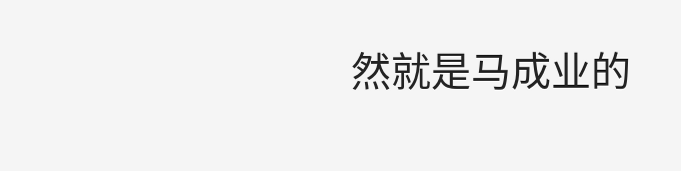然就是马成业的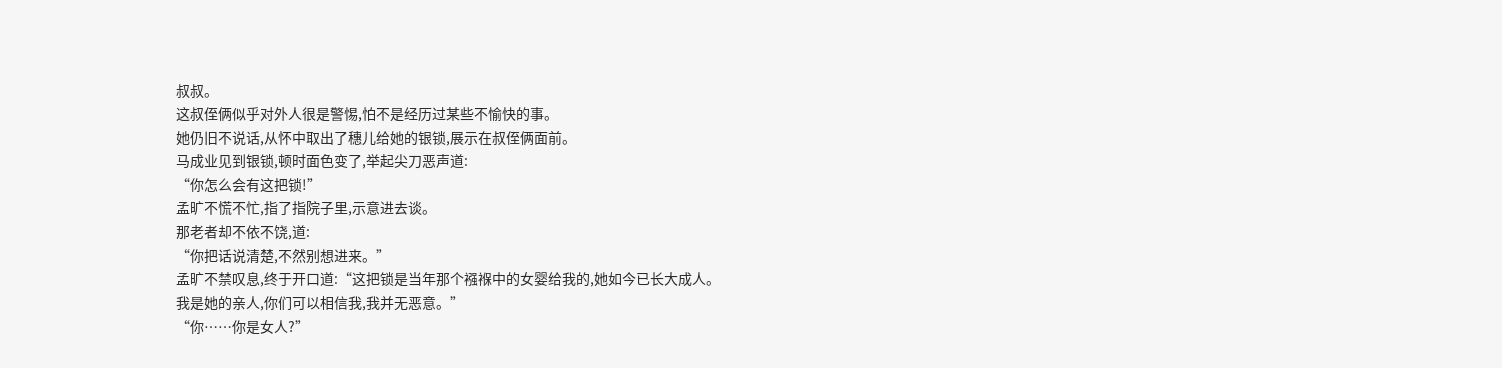叔叔。
这叔侄俩似乎对外人很是警惕,怕不是经历过某些不愉快的事。
她仍旧不说话,从怀中取出了穗儿给她的银锁,展示在叔侄俩面前。
马成业见到银锁,顿时面色变了,举起尖刀恶声道:
“你怎么会有这把锁!”
孟旷不慌不忙,指了指院子里,示意进去谈。
那老者却不依不饶,道:
“你把话说清楚,不然别想进来。”
孟旷不禁叹息,终于开口道:“这把锁是当年那个襁褓中的女婴给我的,她如今已长大成人。
我是她的亲人,你们可以相信我,我并无恶意。”
“你……你是女人?”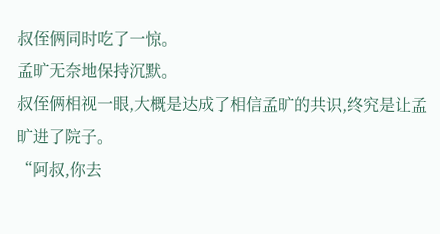叔侄俩同时吃了一惊。
孟旷无奈地保持沉默。
叔侄俩相视一眼,大概是达成了相信孟旷的共识,终究是让孟旷进了院子。
“阿叔,你去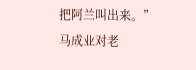把阿兰叫出来。”
马成业对老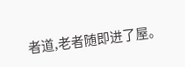者道,老者随即进了屋。